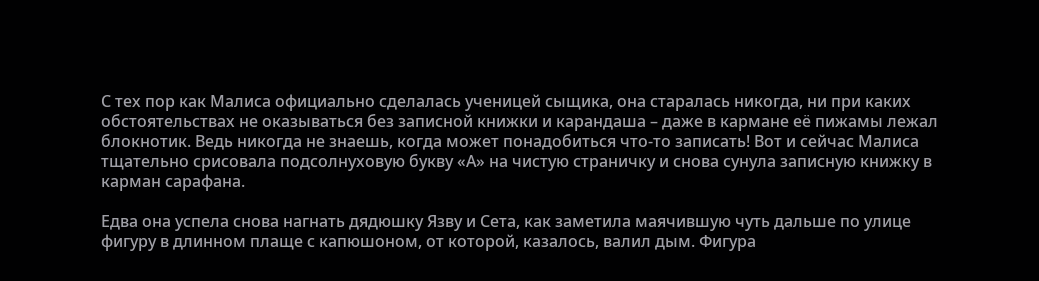С тех пор как Малиса официально сделалась ученицей сыщика, она старалась никогда, ни при каких обстоятельствах не оказываться без записной книжки и карандаша – даже в кармане её пижамы лежал блокнотик. Ведь никогда не знаешь, когда может понадобиться что-то записать! Вот и сейчас Малиса тщательно срисовала подсолнуховую букву «А» на чистую страничку и снова сунула записную книжку в карман сарафана.

Едва она успела снова нагнать дядюшку Язву и Сета, как заметила маячившую чуть дальше по улице фигуру в длинном плаще с капюшоном, от которой, казалось, валил дым. Фигура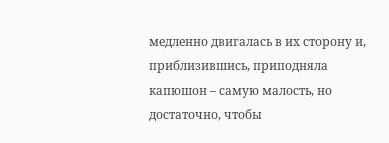медленно двигалась в их сторону и, приблизившись, приподняла капюшон – самую малость, но достаточно, чтобы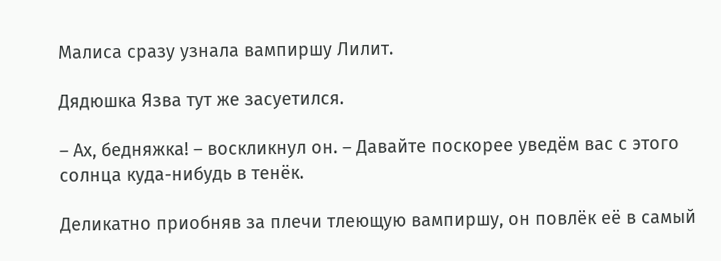Малиса сразу узнала вампиршу Лилит.

Дядюшка Язва тут же засуетился.

– Ах, бедняжка! – воскликнул он. – Давайте поскорее уведём вас с этого солнца куда-нибудь в тенёк.

Деликатно приобняв за плечи тлеющую вампиршу, он повлёк её в самый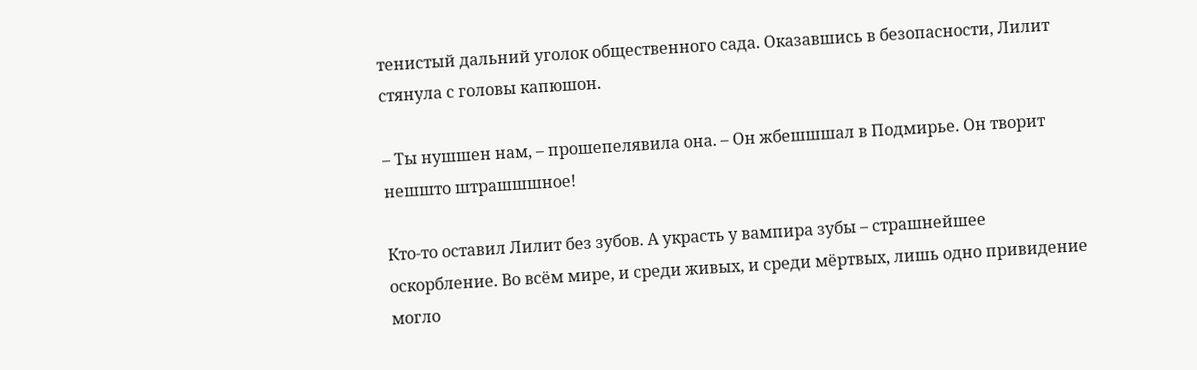тенистый дальний уголок общественного сада. Оказавшись в безопасности, Лилит стянула с головы капюшон.

– Ты нушшен нам, – прошепелявила она. – Он жбешшшал в Подмирье. Он творит нешшто штрашшшное!

Кто-то оставил Лилит без зубов. А украсть у вампира зубы – страшнейшее оскорбление. Во всём мире, и среди живых, и среди мёртвых, лишь одно привидение могло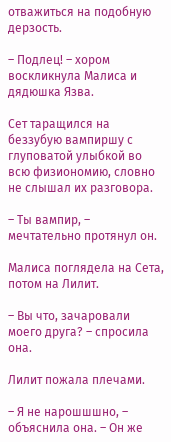отважиться на подобную дерзость.

– Подлец! – хором воскликнула Малиса и дядюшка Язва.

Сет таращился на беззубую вампиршу с глуповатой улыбкой во всю физиономию, словно не слышал их разговора.

– Ты вампир, – мечтательно протянул он.

Малиса поглядела на Сета, потом на Лилит.

– Вы что, зачаровали моего друга? – спросила она.

Лилит пожала плечами.

– Я не нарошшшно, – объяснила она. – Он же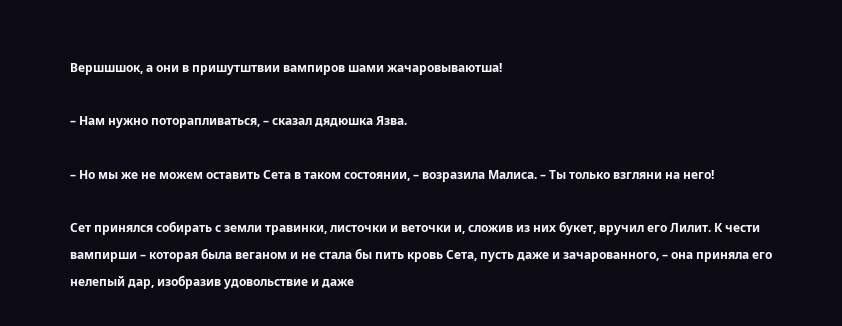Вершшшок, а они в пришутштвии вампиров шами жачаровываютша!

– Нам нужно поторапливаться, – сказал дядюшка Язва.

– Но мы же не можем оставить Сета в таком состоянии, – возразила Малиса. – Ты только взгляни на него!

Сет принялся собирать с земли травинки, листочки и веточки и, сложив из них букет, вручил его Лилит. К чести вампирши – которая была веганом и не стала бы пить кровь Сета, пусть даже и зачарованного, – она приняла его нелепый дар, изобразив удовольствие и даже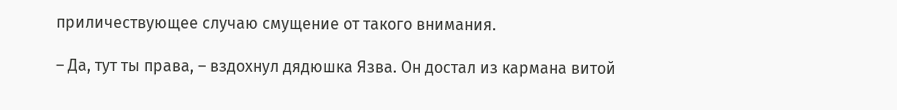приличествующее случаю смущение от такого внимания.

– Да, тут ты права, – вздохнул дядюшка Язва. Он достал из кармана витой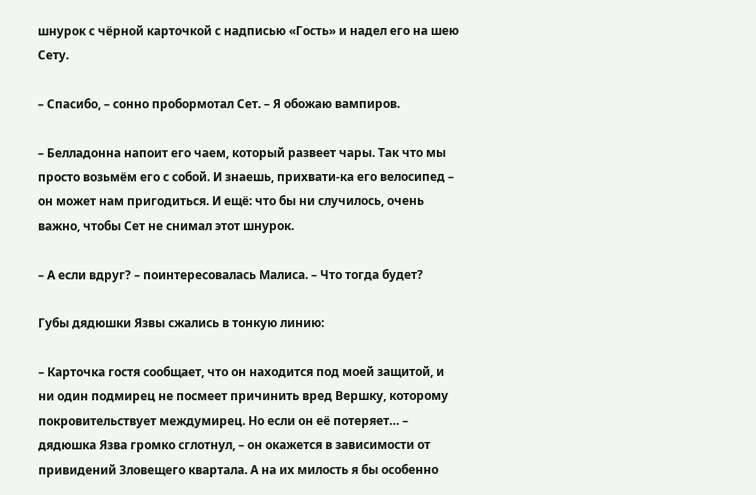шнурок с чёрной карточкой с надписью «Гость» и надел его на шею Сету.

– Спасибо, – сонно пробормотал Сет. – Я обожаю вампиров.

– Белладонна напоит его чаем, который развеет чары. Так что мы просто возьмём его с собой. И знаешь, прихвати-ка его велосипед – он может нам пригодиться. И ещё: что бы ни случилось, очень важно, чтобы Сет не снимал этот шнурок.

– А если вдруг? – поинтересовалась Малиса. – Что тогда будет?

Губы дядюшки Язвы сжались в тонкую линию:

– Карточка гостя сообщает, что он находится под моей защитой, и ни один подмирец не посмеет причинить вред Вершку, которому покровительствует междумирец. Но если он её потеряет… – дядюшка Язва громко сглотнул, – он окажется в зависимости от привидений Зловещего квартала. А на их милость я бы особенно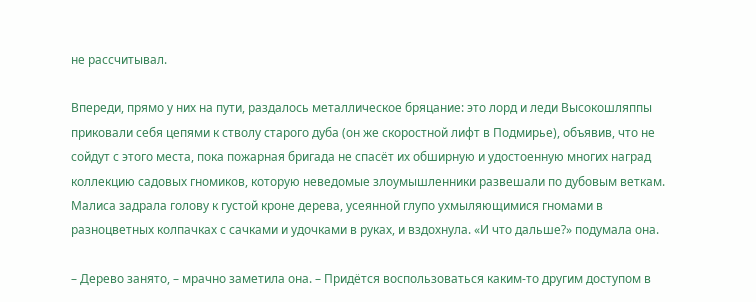не рассчитывал.

Впереди, прямо у них на пути, раздалось металлическое бряцание: это лорд и леди Высокошляппы приковали себя цепями к стволу старого дуба (он же скоростной лифт в Подмирье), объявив, что не сойдут с этого места, пока пожарная бригада не спасёт их обширную и удостоенную многих наград коллекцию садовых гномиков, которую неведомые злоумышленники развешали по дубовым веткам. Малиса задрала голову к густой кроне дерева, усеянной глупо ухмыляющимися гномами в разноцветных колпачках с сачками и удочками в руках, и вздохнула. «И что дальше?» подумала она.

– Дерево занято, – мрачно заметила она. – Придётся воспользоваться каким-то другим доступом в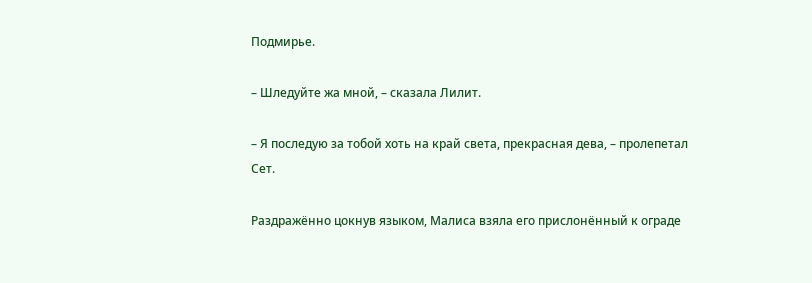Подмирье.

– Шледуйте жа мной, – сказала Лилит.

– Я последую за тобой хоть на край света, прекрасная дева, – пролепетал Сет.

Раздражённо цокнув языком, Малиса взяла его прислонённый к ограде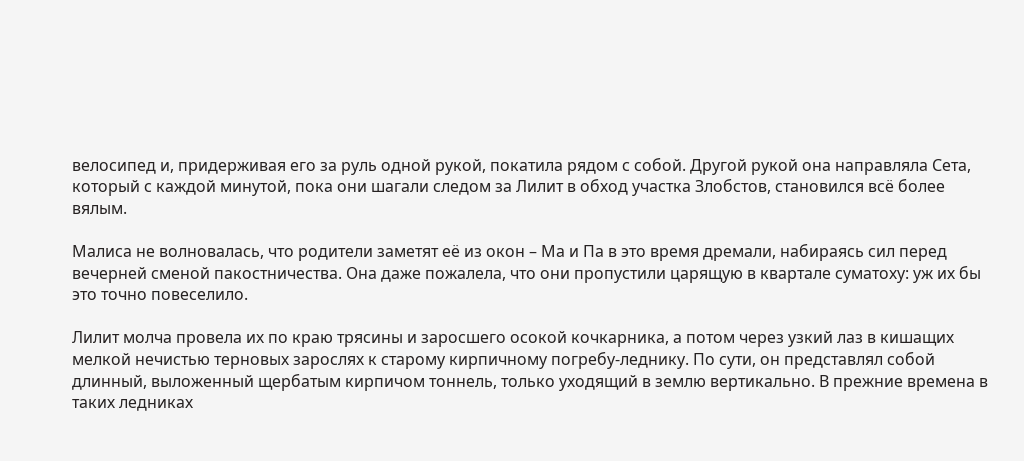велосипед и, придерживая его за руль одной рукой, покатила рядом с собой. Другой рукой она направляла Сета, который с каждой минутой, пока они шагали следом за Лилит в обход участка Злобстов, становился всё более вялым.

Малиса не волновалась, что родители заметят её из окон – Ма и Па в это время дремали, набираясь сил перед вечерней сменой пакостничества. Она даже пожалела, что они пропустили царящую в квартале суматоху: уж их бы это точно повеселило.

Лилит молча провела их по краю трясины и заросшего осокой кочкарника, а потом через узкий лаз в кишащих мелкой нечистью терновых зарослях к старому кирпичному погребу-леднику. По сути, он представлял собой длинный, выложенный щербатым кирпичом тоннель, только уходящий в землю вертикально. В прежние времена в таких ледниках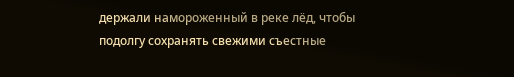держали намороженный в реке лёд, чтобы подолгу сохранять свежими съестные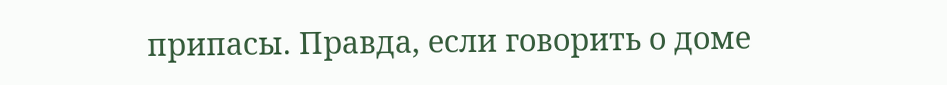припасы. Правда, если говорить о доме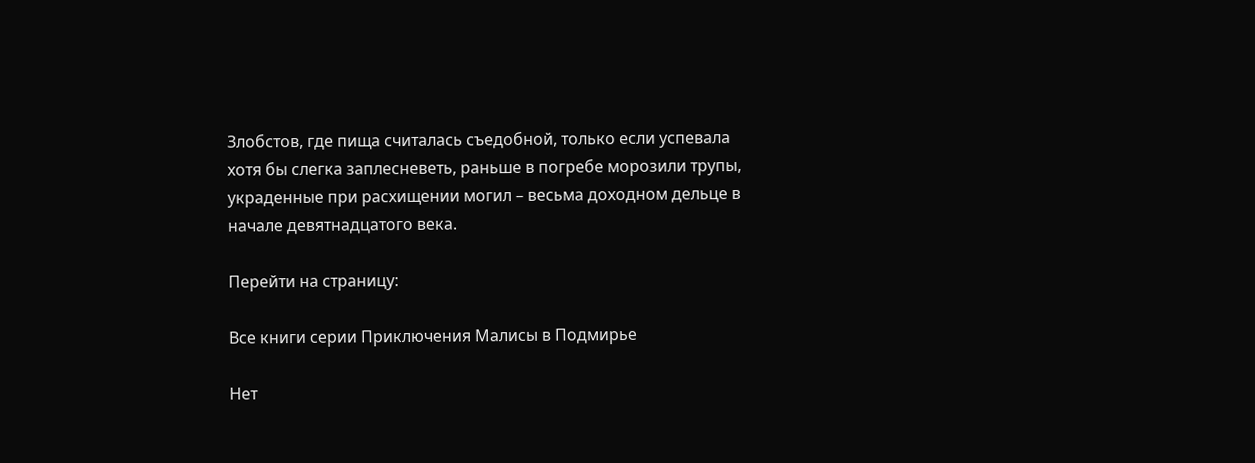Злобстов, где пища считалась съедобной, только если успевала хотя бы слегка заплесневеть, раньше в погребе морозили трупы, украденные при расхищении могил – весьма доходном дельце в начале девятнадцатого века.

Перейти на страницу:

Все книги серии Приключения Малисы в Подмирье

Нет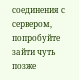соединения с сервером, попробуйте зайти чуть позже